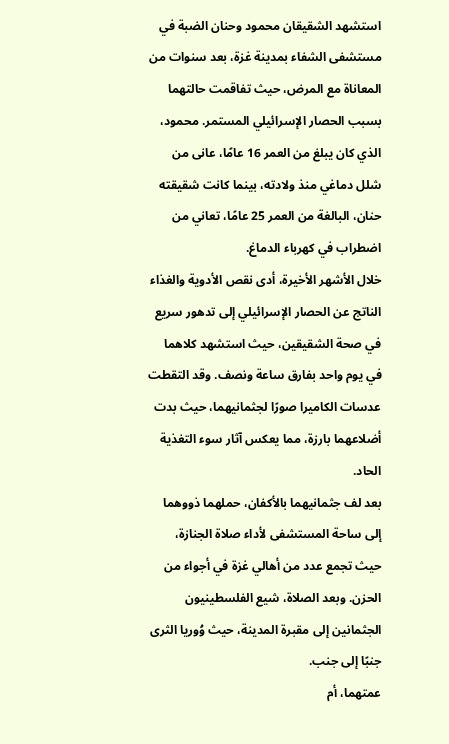استشهد الشقيقان محمود وحنان الضبة في مستشفى الشفاء بمدينة غزة، بعد سنوات من المعاناة مع المرض، حيث تفاقمت حالتهما بسبب الحصار الإسرائيلي المستمر. محمود، الذي كان يبلغ من العمر 16 عامًا، عانى من شلل دماغي منذ ولادته، بينما كانت شقيقته حنان، البالغة من العمر 25 عامًا، تعاني من اضطراب في كهرباء الدماغ.
خلال الأشهر الأخيرة، أدى نقص الأدوية والغذاء الناتج عن الحصار الإسرائيلي إلى تدهور سريع في صحة الشقيقين، حيث استشهد كلاهما في يوم واحد بفارق ساعة ونصف. وقد التقطت عدسات الكاميرا صورًا لجثمانيهما، حيث بدت أضلاعهما بارزة، مما يعكس آثار سوء التغذية الحاد.
بعد لف جثمانيهما بالأكفان، حملهما ذووهما إلى ساحة المستشفى لأداء صلاة الجنازة، حيث تجمع عدد من أهالي غزة في أجواء من الحزن. وبعد الصلاة، شيع الفلسطينيون الجثمانين إلى مقبرة المدينة، حيث وُوريا الثرى جنبًا إلى جنب.
عمتهما، أم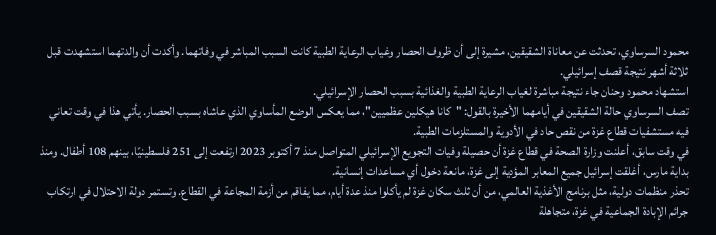محمود السرساوي، تحدثت عن معاناة الشقيقين، مشيرة إلى أن ظروف الحصار وغياب الرعاية الطبية كانت السبب المباشر في وفاتهما. وأكدت أن والدتهما استشهدت قبل ثلاثة أشهر نتيجة قصف إسرائيلي.
استشهاد محمود وحنان جاء نتيجة مباشرة لغياب الرعاية الطبية والغذائية بسبب الحصار الإسرائيلي.
تصف السرساوي حالة الشقيقين في أيامهما الأخيرة بالقول: "كانا هيكلين عظميين"، مما يعكس الوضع المأساوي الذي عاشاه بسبب الحصار. يأتي هذا في وقت تعاني فيه مستشفيات قطاع غزة من نقص حاد في الأدوية والمستلزمات الطبية.
في وقت سابق، أعلنت وزارة الصحة في قطاع غزة أن حصيلة وفيات التجويع الإسرائيلي المتواصل منذ 7 أكتوبر 2023 ارتفعت إلى 251 فلسطينيًا، بينهم 108 أطفال. ومنذ بداية مارس، أغلقت إسرائيل جميع المعابر المؤدية إلى غزة، مانعة دخول أي مساعدات إنسانية.
تحذر منظمات دولية، مثل برنامج الأغذية العالمي، من أن ثلث سكان غزة لم يأكلوا منذ عدة أيام، مما يفاقم من أزمة المجاعة في القطاع. وتستمر دولة الاحتلال في ارتكاب جرائم الإبادة الجماعية في غزة، متجاهلة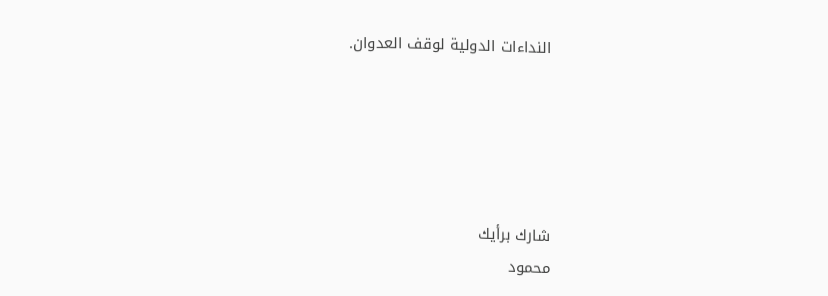النداءات الدولية لوقف العدوان.





شارك برأيك
محمود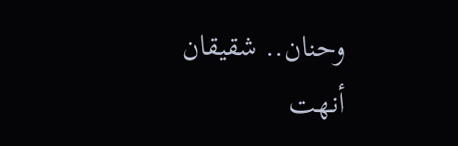وحنان.. شقيقان أنهت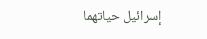إسرائيل حياتهما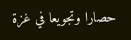حصارا وتجويعا في غزة